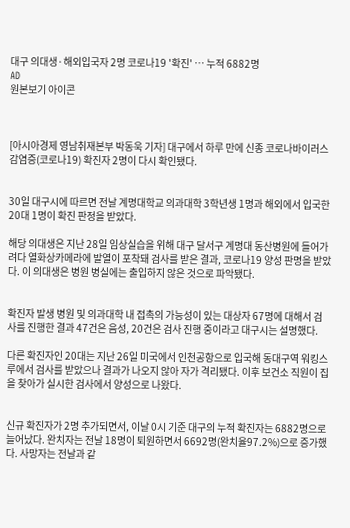대구 의대생·해외입국자 2명 코로나19 '확진' … 누적 6882명
AD
원본보기 아이콘



[아시아경제 영남취재본부 박동욱 기자] 대구에서 하루 만에 신종 코로나바이러스감염증(코로나19) 확진자 2명이 다시 확인됐다.


30일 대구시에 따르면 전날 계명대학교 의과대학 3학년생 1명과 해외에서 입국한 20대 1명이 확진 판정을 받았다.

해당 의대생은 지난 28일 임상실습을 위해 대구 달서구 계명대 동산병원에 들어가려다 열화상카메라에 발열이 포착돼 검사를 받은 결과, 코로나19 양성 판명을 받았다. 이 의대생은 병원 병실에는 출입하지 않은 것으로 파악됐다.


확진자 발생 병원 및 의과대학 내 접촉의 가능성이 있는 대상자 67명에 대해서 검사를 진행한 결과 47건은 음성, 20건은 검사 진행 중이라고 대구시는 설명했다.

다른 확진자인 20대는 지난 26일 미국에서 인천공항으로 입국해 동대구역 워킹스루에서 검사를 받았으나 결과가 나오지 않아 자가 격리됐다. 이후 보건소 직원이 집을 찾아가 실시한 검사에서 양성으로 나왔다.


신규 확진자가 2명 추가되면서, 이날 0시 기준 대구의 누적 확진자는 6882명으로 늘어났다. 완치자는 전날 18명이 퇴원하면서 6692명(완치율97.2%)으로 증가했다. 사망자는 전날과 같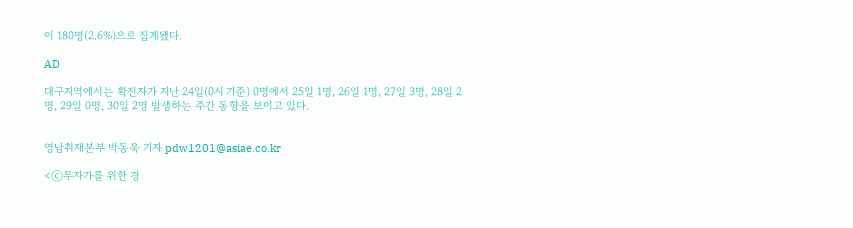이 180명(2.6%)으로 집계됐다.

AD

대구지역에서는 확진자가 지난 24일(0시 기준) 0명에서 25일 1명, 26일 1명, 27일 3명, 28일 2명, 29일 0명, 30일 2명 발생하는 주간 동향을 보이고 있다.


영남취재본부 박동욱 기자 pdw1201@asiae.co.kr

<ⓒ투자가를 위한 경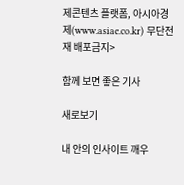제콘텐츠 플랫폼, 아시아경제(www.asiae.co.kr) 무단전재 배포금지>

함께 보면 좋은 기사

새로보기

내 안의 인사이트 깨우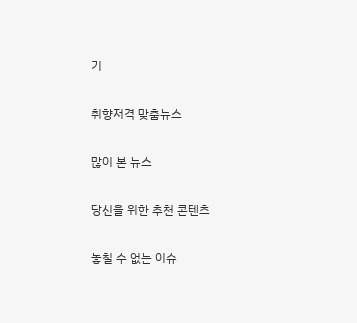기

취향저격 맞춤뉴스

많이 본 뉴스

당신을 위한 추천 콘텐츠

놓칠 수 없는 이슈